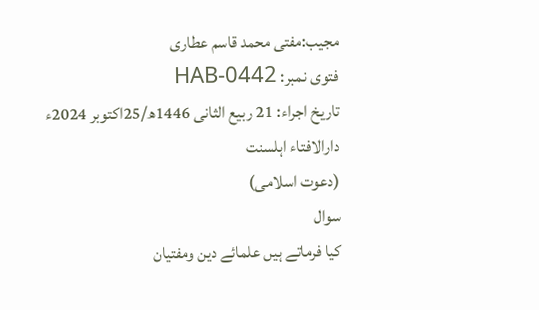مجیب:مفتی محمد قاسم عطاری
فتوی نمبر: HAB-0442
تاریخ اجراء: 21 ربیع الثانی 1446ھ/25اکتوبر 2024ء
دارالافتاء اہلسنت
(دعوت اسلامی)
سوال
کیا فرماتے ہیں علمائے دین ومفتیان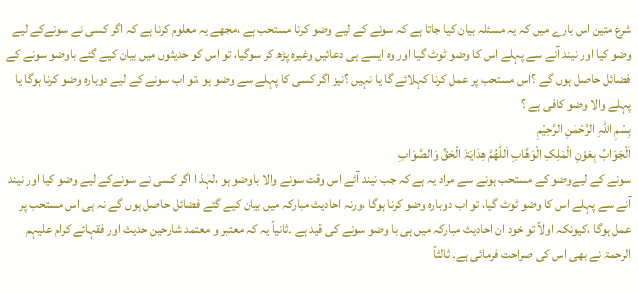شرع متین اس بارے میں کہ یہ مسئلہ بیان کیا جاتا ہے کہ سونے کے لیے وضو کرنا مستحب ہے ،مجھے یہ معلوم کرنا ہے کہ اگر کسی نے سونےکے لیے وضو کیا اور نیند آنے سے پہلے اس کا وضو ٹوٹ گیا اور وہ ایسے ہی دعائیں وغیرہ پڑھ کر سوگیا، تو اس کو حدیثوں میں بیان کیے گئے باوضو سونے کے فضائل حاصل ہوں گے ؟اس مستحب پر عمل کرنا کہلائے گا یا نہیں ؟نیز اگر کسی کا پہلے سے وضو ہو ،تو اب سونے کے لیے دوبارہ وضو کرنا ہوگا یا پہلے والا وضو کافی ہے ؟
بِسْمِ اللہِ الرَّحْمٰنِ الرَّحِیْمِ
اَلْجَوَابُ بِعَوْنِ الْمَلِکِ الْوَھَّابِ اَللّٰھُمَّ ھِدَایَۃَ الْحَقِّ وَالصَّوَابِ
سونے کے لیےوضو کے مستحب ہونے سے مراد یہ ہے کہ جب نیند آئے اس وقت سونے والا باوضو ہو ،لہٰذ ا اگر کسی نے سونےکے لیے وضو کیا اور نیند آنے سے پہلے اس کا وضو ٹوٹ گیا، تو اب دوبارہ وضو کرنا ہوگا ،ورنہ احادیث مبارکہ میں بیان کیے گئے فضائل حاصل ہوں گے نہ ہی اس مستحب پر عمل ہوگا ،کیونکہ اولاً تو خود ان احادیث مبارکہ میں ہی با وضو سونے کی قید ہے ۔ثانیاً یہ کہ معتبر و معتمد شارحین حدیث اور فقہائے کرام علیہم الرحمۃ نے بھی اس کی صراحت فرمائی ہے۔ ثالثاً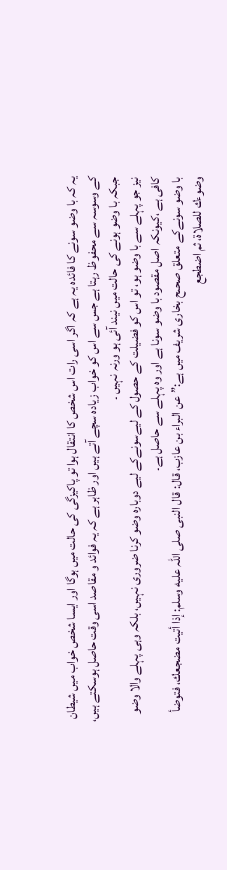یہ کہ با وضو سونے کا فائدہ یہ ہے کہ اگر اسی رات اس شخص کا انتقال ہوا تو پاکیزگی کی حالت میں ہوگا اور ایسا شخص خواب میں شیطان کے وسوسہ سے محفوظ رہتا ہے جس سے اس کو خواب زیادہ سچے آتے ہیں اور ظاہر ہے کہ یہ فوائد و مقاصد اسی وقت حاصل ہوسکتے ہیں، جبکہ با وضو ہونے کی حالت میں نیند آئی ہو ورنہ نہیں ۔
نیز جو پہلے سے با وضو ہو، تو اس کو فضیلت کے حصول کے لیےسونےکے لیے دوبارہ وضو کرنا ضروری نہیں، بلکہ وہی پہلے والا وضو کافی ہے ،کیونکہ اصل مقصود با وضو سونا ہے اور وہ پہلے سے حاصل ہے۔
با وضو سونےکے متعلق صحىح بخاری شریف میں ہے:”عن البراء بن عازب، قال: قال النبی صلى اللہ عليه وسلم: إذا أتيت مضجعك، فتوضأ وضوءك للصلاة، ثم اضطجع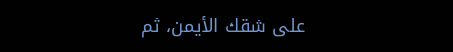على شقك الأيمن، ثم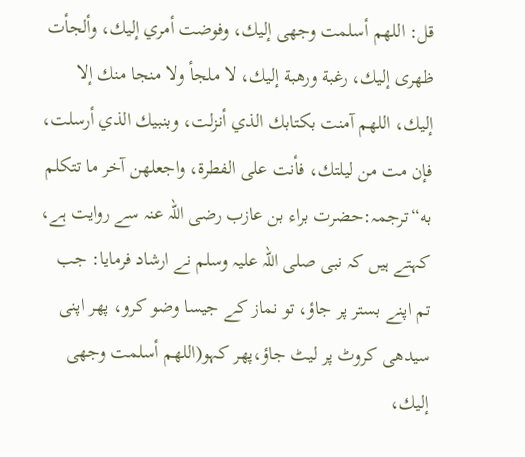قل: اللهم أسلمت وجهی إليك، وفوضت أمري إليك، وألجأت ظهری إليك، رغبة ورهبة إليك، لا ملجأ ولا منجا منك إلا إليك، اللهم آمنت بكتابك الذي أنزلت، وبنبيك الذي أرسلت، فإن مت من ليلتك، فأنت على الفطرة، واجعلهن آخر ما تتكلم به“ترجمہ:حضرت براء بن عازب رضی اللہ عنہ سے روایت ہے، کہتے ہیں کہ نبی صلی اللہ علیہ وسلم نے ارشاد فرمایا: جب تم اپنے بستر پر جاؤ، تو نماز کے جیسا وضو کرو، پھر اپنی سیدھی کروٹ پر لیٹ جاؤ،پھر کہو(اللهم أسلمت وجهی إليك،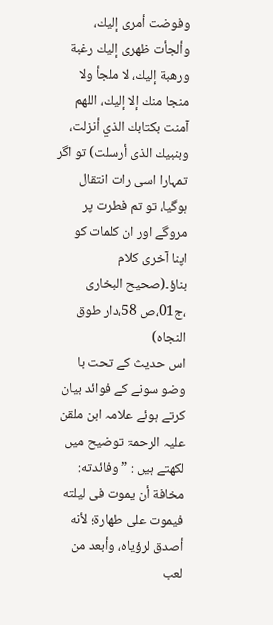وفوضت أمری إليك، وألجأت ظهری إليك رغبة ورهبة إليك، لا ملجأ ولا منجا منك إلا إليك، اللهم آمنت بكتابك الذي أنزلت، وبنبيك الذی أرسلت) تو اگر تمہارا اسی رات انتقال ہوگیا، تو تم فطرت پر مروگے اور ان کلمات کو اپنا آخری کلام بناؤ۔(صحیح البخاری ،ج01،ص 58،دار طوق النجاہ)
اس حدیث کے تحت با وضو سونے کے فوائد بیان کرتے ہوئے علامہ ابن ملقن علیہ الرحمۃ توضیح میں لکھتے ہیں : ”وفائدته: مخافة أن يموت فی ليلته فيموت على طهارة؛ لأنه أصدق لرؤياه، وأبعد من لعب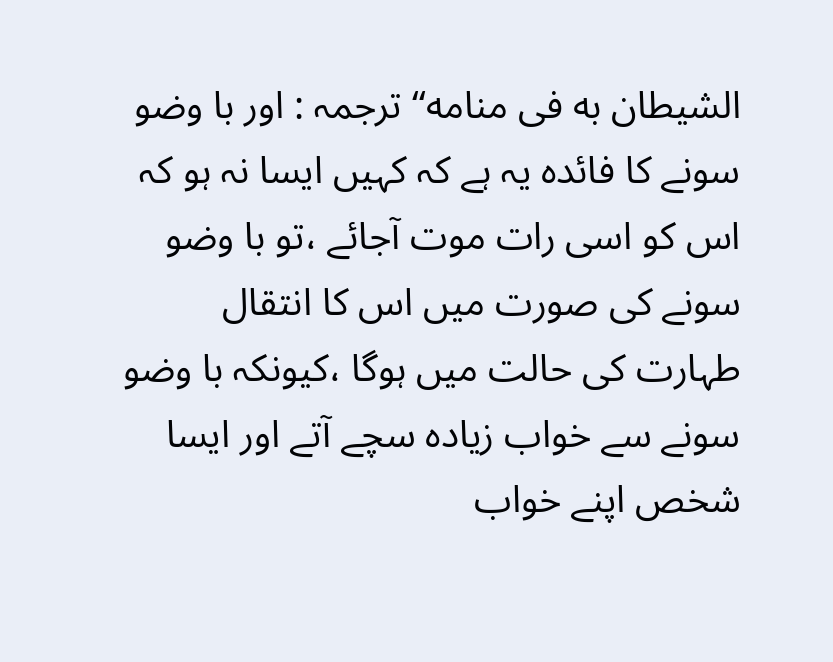الشيطان به فی منامه“ ترجمہ : اور با وضو سونے کا فائدہ یہ ہے کہ کہیں ایسا نہ ہو کہ اس کو اسی رات موت آجائے ،تو با وضو سونے کی صورت میں اس کا انتقال طہارت کی حالت میں ہوگا ،کیونکہ با وضو سونے سے خواب زیادہ سچے آتے اور ایسا شخص اپنے خواب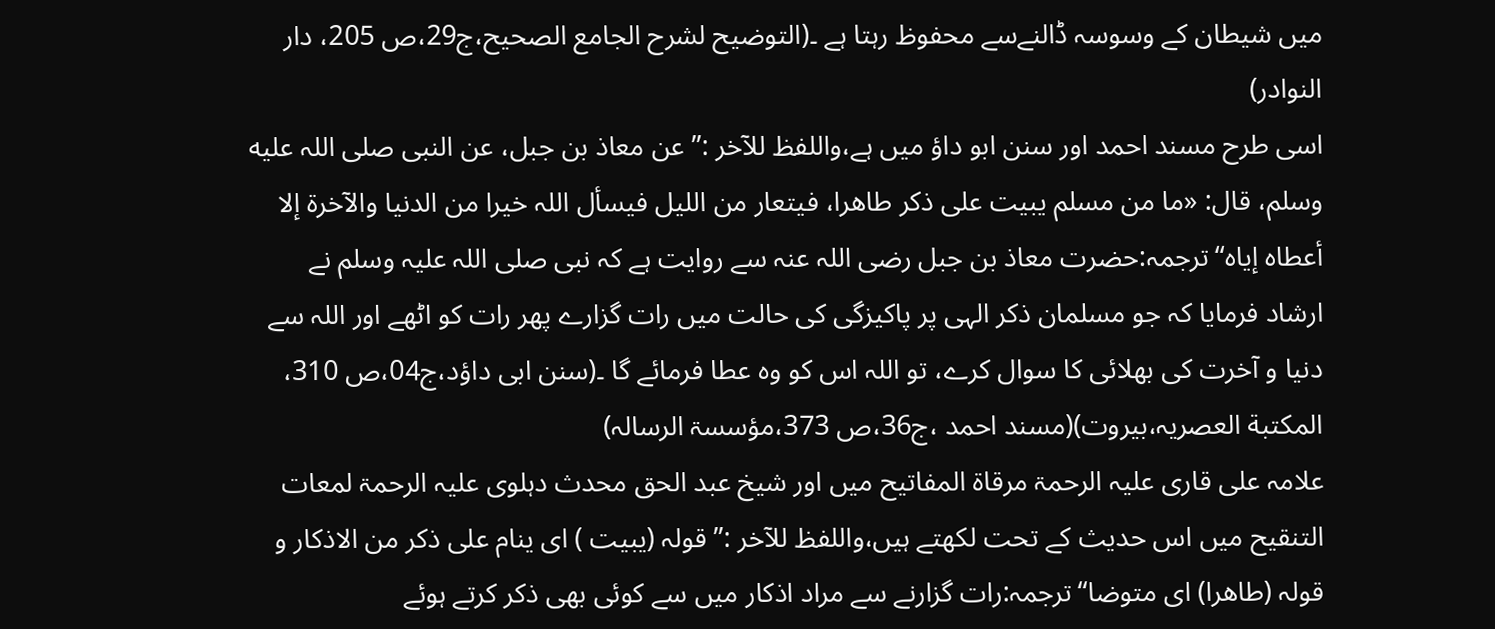میں شیطان کے وسوسہ ڈالنےسے محفوظ رہتا ہے ۔(التوضیح لشرح الجامع الصحیح،ج29،ص 205، دار النوادر)
اسی طرح مسند احمد اور سنن ابو داؤ میں ہے،واللفظ للآخر :”عن معاذ بن جبل، عن النبی صلى اللہ عليه وسلم، قال: «ما من مسلم يبيت على ذكر طاهرا، فيتعار من الليل فيسأل اللہ خيرا من الدنيا والآخرة إلا أعطاه إياه“ترجمہ:حضرت معاذ بن جبل رضی اللہ عنہ سے روایت ہے کہ نبی صلی اللہ علیہ وسلم نے ارشاد فرمایا کہ جو مسلمان ذکر الہی پر پاکیزگی کی حالت میں رات گزارے پھر رات کو اٹھے اور اللہ سے دنیا و آخرت کی بھلائی کا سوال کرے، تو اللہ اس کو وہ عطا فرمائے گا ۔(سنن ابی داؤد،ج04،ص 310، المكتبة العصريہ،بيروت)(مسند احمد ،ج36،ص 373،مؤسسۃ الرسالہ)
علامہ علی قاری علیہ الرحمۃ مرقاۃ المفاتیح میں اور شیخ عبد الحق محدث دہلوی علیہ الرحمۃ لمعات التنقیح میں اس حدیث کے تحت لکھتے ہیں،واللفظ للآخر :” قولہ (یبیت ) ای ینام علی ذکر من الاذکار و قولہ (طاھرا) ای متوضا“ترجمہ:رات گزارنے سے مراد اذکار میں سے کوئی بھی ذکر کرتے ہوئے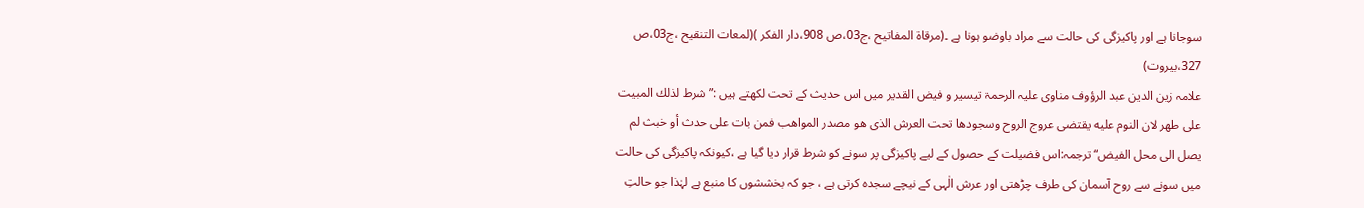سوجانا ہے اور پاکیزگی کی حالت سے مراد باوضو ہونا ہے ۔(مرقاۃ المفاتیح ،ج03،ص 908،دار الفکر )(لمعات التنقیح ،ج03،ص 327،بیروت)
علامہ زین الدین عبد الرؤوف مناوی علیہ الرحمۃ تیسیر و فیض القدیر میں اس حدیث کے تحت لکھتے ہیں :”شرط لذلك المبيت على طهر لان النوم عليه يقتضی عروج الروح وسجودها تحت العرش الذی هو مصدر المواهب فمن بات على حدث أو خبث لم يصل الى محل الفيض“ترجمہ:اس فضیلت کے حصول کے لیے پاکیزگی پر سونے کو شرط قرار دیا گیا ہے ،کیونکہ پاکیزگی کی حالت میں سونے سے روح آسمان کی طرف چڑھتی اور عرش الٰہی کے نیچے سجدہ کرتی ہے ، جو کہ بخششوں کا منبع ہے لہٰذا جو حالتِ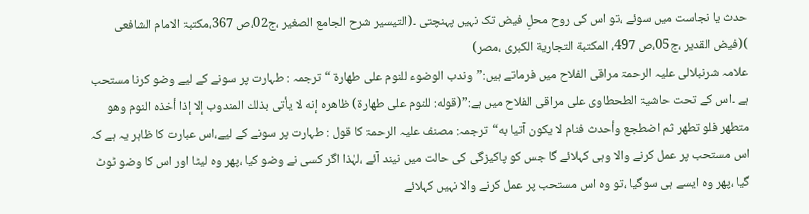حدث یا نجاست میں سوئے ،تو اس کی روح محلِ فیض تک نہیں پہنچتی ۔(التیسیر شرح الجامع الصغیر ،ج02،ص 367،مکتبۃ الامام الشافعی )(فیض القدیر ،ج05،ص 497، المكتبة التجارية الكبرى ،مصر)
علامہ شرنبلالی علیہ الرحمۃ مراقی الفلاح میں فرماتے ہیں:”وندب الوضوء للنوم على طهارة “ ترجمہ : طہارت پر سونے کے لیے وضو کرنا مستحب ہے ۔اس کے تحت حاشیۃ الطحطاوی علی مراقی الفلاح میں ہے:”(قوله: للنوم على طهارة) ظاهره إنه لا يأتی بذلك المندوب إلا إذا أخذه النوم وهو متطهر فلو تطهر ثم اضطجع وأحدث فنام لا يكون آتيا به“ترجمہ: مصنف علیہ الرحمۃ کا قول : طہارت پر سونے کے لیے،اس عبارت کا ظاہر یہ ہے کہ اس مستحب پر عمل کرنے والا وہی کہلائے گا جس کو پاکیزگی کی حالت میں نیند آئے ،لہٰذا اگر کسی نے وضو کیا ،پھر وہ لیٹا اور اس کا وضو ٹوٹ گیا ،پھر وہ ایسے ہی سوگیا ،تو وہ اس مستحب پر عمل کرنے والا نہیں کہلائے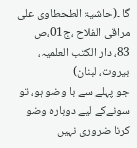گا ۔(حاشیۃ الطحطاوی علی مراقی الفلاح ،ج01،ص 83، دار الكتب العلميہ، بيروت، لبنان)
جو پہلے سے با وضو ہو، تو سونےکے لیے دوبارہ وضو کرنا ضروری نہیں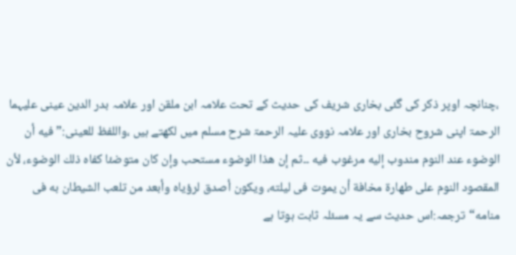،چنانچہ اوپر ذکر کی گئی بخاری شریف کی حدیث کے تحت علامہ ابن ملقن اور علامہ بدر الدین عینی علیہما الرحمۃ اپنی شروح بخاری اور علامہ نووی علیہ الرحمۃ شرح مسلم میں لکھتے ہیں ،واللفظ للعینی:” فيه أن الوضوء عند النوم مندوب إليه مرغوب فيه ۔۔ثم إن هذا الوضوء مستحب وإن كان متوضئا كفاه ذلك الوضوء، لأن المقصود النوم على طهارة مخافة أن يموت فی ليلته، ويكون أصدق لرؤياه وأبعد من تلعب الشيطان به فی منامه“ترجمہ:اس حدیث سے یہ مسئلہ ثابت ہوتا ہے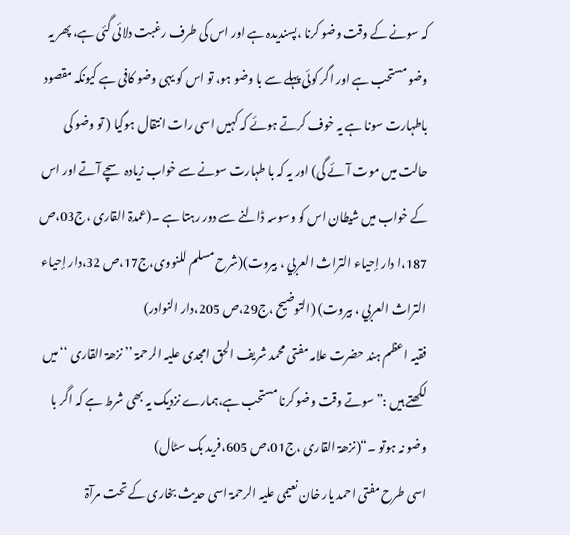کہ سونے کے وقت وضو کرنا ،پسندیدہ ہے اور اس کی طرف رغبت دلائی گئی ہے، پھر یہ وضو مستحب ہے اور اگر کوئی پہلے سے با وضو ہو، تو اس کو یہی وضو کافی ہے کیونکہ مقصود باطہارت سونا ہے یہ خوف کرتے ہوئے کہ کہیں اسی رات انتقال ہوگیا ( تو وضو کی حالت میں موت آئے گی) اور یہ کہ با طہارت سونے سے خواب زیادہ سچے آتے اور اس کے خواب میں شیطان اس کو وسوسہ ڈالنے سے دور رہتا ہے ۔(عمدۃ القاری ،ج03،ص 187،ا دار إحياء التراث العربي ، بيروت)(شرح مسلم للنووی،ج17،ص 32،دار إحياء التراث العربي ، بيروت) (التوضیح ،ج29،ص 205،دار النوادر)
فقیہ اعظم ہند حضرت علامہ مفتی محمد شریف الحق امجدی علیہ الرحمۃ ’’نزھۃ القاری ‘‘میں لکھتے ہیں :”سوتے وقت وضو کرنا مستحب ہے،ہمارے نزدیک یہ بھی شرط ہے کہ اگر با وضو نہ ہوتو ۔“(نزھۃ القاری ،ج01،ص 605،فرید بک سٹال)
اسی طرح مفتی احمد یار خان نعیمی علیہ الرحمۃ اسی حدیث بخاری کے تحت مرآۃ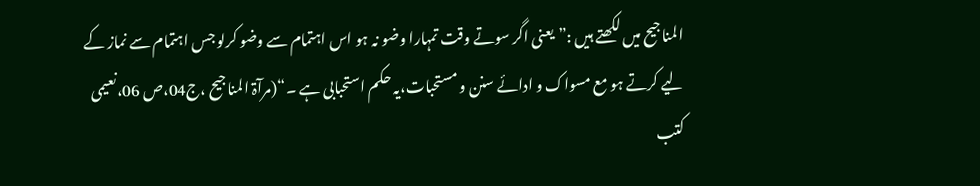المناجیح میں لکھتے ہیں :”یعنی اگر سوتے وقت تمہارا وضو نہ ہو اس اہتمام سے وضو کرلو جس اہتمام سے نماز کے لیے کرتے ہو مع مسواک و ادائے سنن و مستحبات،یہ حکم استحبابی ہے ۔“(مرآۃ المناجیح ،ج04،ص 06،نعیمی کتب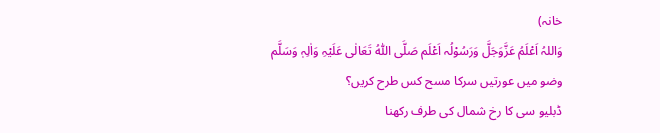خانہ)
وَاللہُ اَعْلَمُ عَزَّوَجَلَّ وَرَسُوْلُہ اَعْلَم صَلَّی اللّٰہُ تَعَالٰی عَلَیْہِ وَاٰلِہٖ وَسَلَّم
وضو میں عورتیں سرکا مسح کس طرح کریں؟
ڈبلیو سی کا رخ شمال کی طرف رکھنا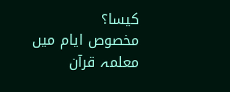کیسا؟
مخصوص ایام میں معلمہ قرآن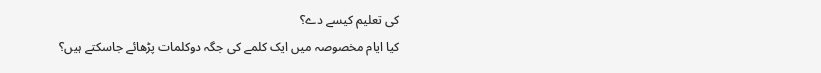کی تعلیم کیسے دے؟
کیا ایام مخصوصہ میں ایک کلمے کی جگہ دوکلمات پڑھائے جاسکتے ہیں؟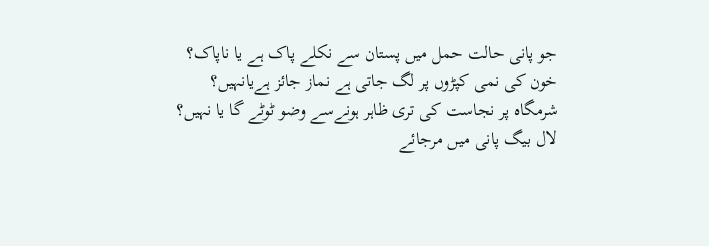جو پانی حالت حمل میں پستان سے نکلے پاک ہے یا ناپاک؟
خون کی نمی کپڑوں پر لگ جاتی ہے نماز جائز ہےیانہیں؟
شرمگاہ پر نجاست کی تری ظاہر ہونےسے وضو ٹوٹے گا یا نہیں؟
لال بیگ پانی میں مرجائے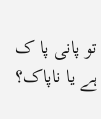تو پانی پا ک ہے یا ناپاک؟